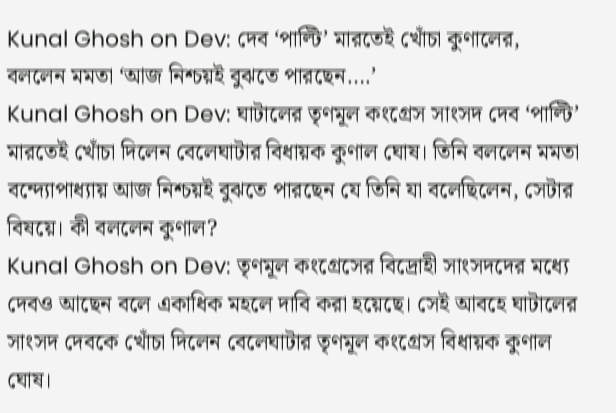Kunal Ghosh on Dev: দেব ‘পাল্টি’ মারতেই খোঁচা কুণালের, বললেন মমতা ‘আজ নিশ্চয়ই বুঝতে পারছেন….’
Kunal Ghosh on Dev: ঘাটালের তৃণমূল কংগ্রেস সাংসদ দেব ‘পাল্টি’ মারতেই খোঁচা দিলেন বেলেঘাটার বিধায়ক কুণাল ঘোষ। তিনি বললেন মমতা বন্দ্যোপাধ্যায় আজ নিশ্চয়ই বুঝতে পারছেন যে তিনি যা বলেছিলেন, সেটার বিষয়ে। কী বললেন কুণাল?
Kunal Ghosh on Dev: তৃণমূল কংগ্রেসের বিদ্রোহী সাংসদদের মধ্যে দেবও আছেন বলে একাধিক মহলে দাবি করা হয়েছে। সেই আবহে ঘাটালের সাংসদ দেবকে খোঁচা দিলেন বেলেঘাটার তৃণমূল কংগ্রেস বিধায়ক কুণাল ঘোষ।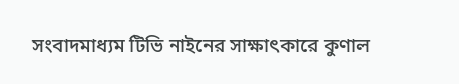সংবাদমাধ্যম টিভি নাইনের সাক্ষাৎকারে কুণাল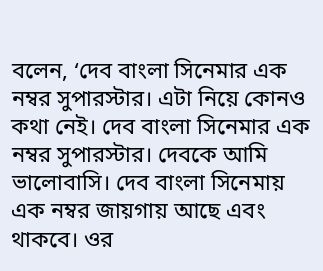বলেন, ‘দেব বাংলা সিনেমার এক নম্বর সুপারস্টার। এটা নিয়ে কোনও কথা নেই। দেব বাংলা সিনেমার এক নম্বর সুপারস্টার। দেবকে আমি ভালোবাসি। দেব বাংলা সিনেমায় এক নম্বর জায়গায় আছে এবং থাকবে। ওর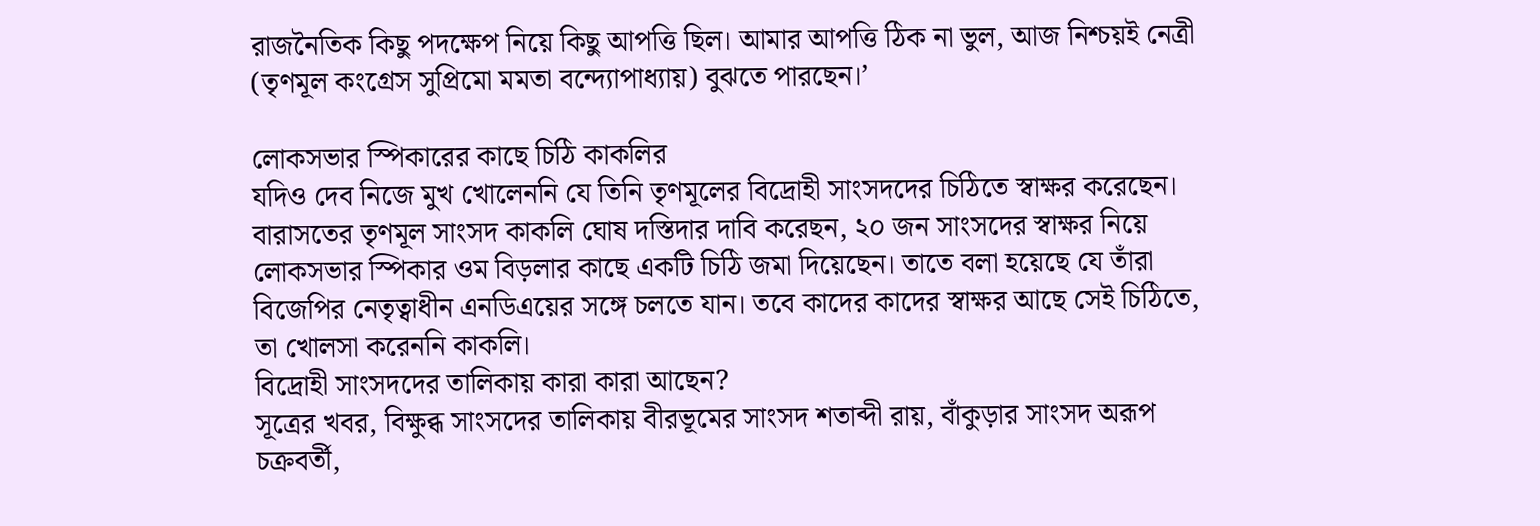রাজনৈতিক কিছু পদক্ষেপ নিয়ে কিছু আপত্তি ছিল। আমার আপত্তি ঠিক না ভুল, আজ নিশ্চয়ই নেত্রী (তৃণমূল কংগ্রেস সুপ্রিমো মমতা বন্দ্যোপাধ্যায়) বুঝতে পারছেন।’

লোকসভার স্পিকারের কাছে চিঠি কাকলির
যদিও দেব নিজে মুখ খোলেননি যে তিনি তৃণমূলের বিদ্রোহী সাংসদদের চিঠিতে স্বাক্ষর করেছেন। বারাসতের তৃণমূল সাংসদ কাকলি ঘোষ দস্তিদার দাবি করেছন, ২০ জন সাংসদের স্বাক্ষর নিয়ে লোকসভার স্পিকার ওম বিড়লার কাছে একটি চিঠি জমা দিয়েছেন। তাতে বলা হয়েছে যে তাঁরা বিজেপির নেতৃত্বাধীন এনডিএয়ের সঙ্গে চলতে যান। তবে কাদের কাদের স্বাক্ষর আছে সেই চিঠিতে, তা খোলসা করেননি কাকলি।
বিদ্রোহী সাংসদদের তালিকায় কারা কারা আছেন?
সূত্রের খবর, বিক্ষুব্ধ সাংসদের তালিকায় বীরভূমের সাংসদ শতাব্দী রায়, বাঁকুড়ার সাংসদ অরূপ চক্রবর্তী,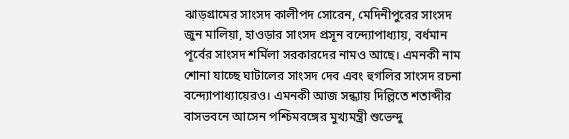ঝাড়গ্রামের সাংসদ কালীপদ সোরেন, মেদিনীপুরের সাংসদ জুন মালিয়া, হাওড়ার সাংসদ প্রসূন বন্দ্যোপাধ্যায়, বর্ধমান পূর্বের সাংসদ শর্মিলা সরকারদের নামও আছে। এমনকী নাম শোনা যাচ্ছে ঘাটালের সাংসদ দেব এবং হুগলির সাংসদ রচনা বন্দ্যোপাধ্যায়েরও। এমনকী আজ সন্ধ্যায় দিল্লিতে শতাব্দীর বাসভবনে আসেন পশ্চিমবঙ্গের মুখ্যমন্ত্রী শুভেন্দু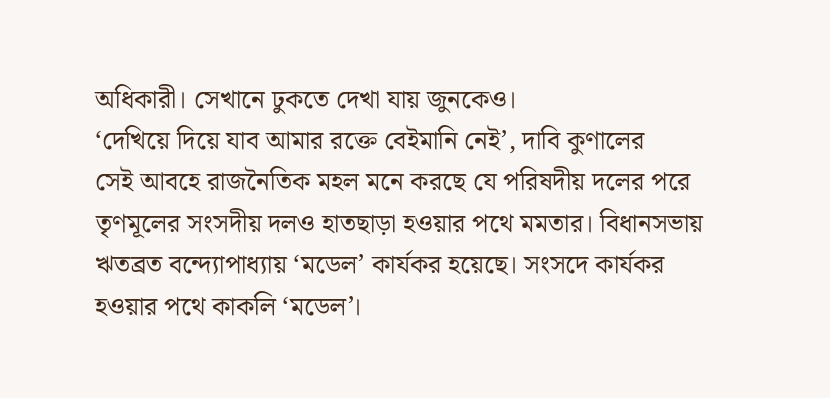অধিকারী। সেখানে ঢুকতে দেখা যায় জুনকেও।
‘দেখিয়ে দিয়ে যাব আমার রক্তে বেইমানি নেই’, দাবি কুণালের
সেই আবহে রাজনৈতিক মহল মনে করছে যে পরিষদীয় দলের পরে তৃণমূলের সংসদীয় দলও হাতছাড়া হওয়ার পথে মমতার। বিধানসভায় ঋতব্রত বন্দ্যোপাধ্যায় ‘মডেল’ কার্যকর হয়েছে। সংসদে কার্যকর হওয়ার পথে কাকলি ‘মডেল’।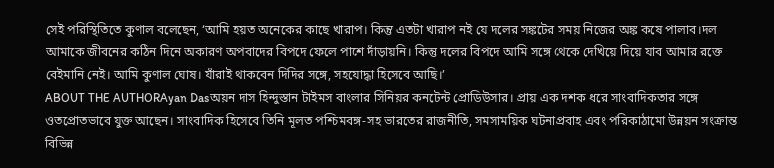সেই পরিস্থিতিতে কুণাল বলেছেন, ‘আমি হয়ত অনেকের কাছে খারাপ। কিন্তু এতটা খারাপ নই যে দলের সঙ্কটের সময় নিজের অঙ্ক কষে পালাব।দল আমাকে জীবনের কঠিন দিনে অকারণ অপবাদের বিপদে ফেলে পাশে দাঁড়ায়নি। কিন্তু দলের বিপদে আমি সঙ্গে থেকে দেখিয়ে দিয়ে যাব আমার রক্তে বেইমানি নেই। আমি কুণাল ঘোষ। যাঁরাই থাকবেন দিদির সঙ্গে, সহযোদ্ধা হিসেবে আছি।’
ABOUT THE AUTHORAyan Dasঅয়ন দাস হিন্দুস্তান টাইমস বাংলার সিনিয়র কনটেন্ট প্রোডিউসার। প্রায় এক দশক ধরে সাংবাদিকতার সঙ্গে ওতপ্রোতভাবে যুক্ত আছেন। সাংবাদিক হিসেবে তিনি মূলত পশ্চিমবঙ্গ-সহ ভারতের রাজনীতি, সমসাময়িক ঘটনাপ্রবাহ এবং পরিকাঠামো উন্নয়ন সংক্রান্ত বিভিন্ন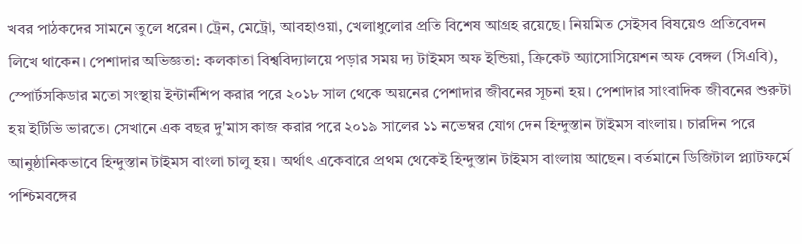খবর পাঠকদের সামনে তুলে ধরেন। ট্রেন, মেট্রো, আবহাওয়া, খেলাধুলোর প্রতি বিশেষ আগ্রহ রয়েছে। নিয়মিত সেইসব বিষয়েও প্রতিবেদন লিখে থাকেন। পেশাদার অভিজ্ঞতা: কলকাতা বিশ্ববিদ্যালয়ে পড়ার সময় দ্য টাইমস অফ ইন্ডিয়া, ক্রিকেট অ্যাসোসিয়েশন অফ বেঙ্গল (সিএবি), স্পোর্টসকিডার মতো সংস্থায় ইন্টার্নশিপ করার পরে ২০১৮ সাল থেকে অয়নের পেশাদার জীবনের সূচনা হয়। পেশাদার সাংবাদিক জীবনের শুরুটা হয় ইটিভি ভারতে। সেখানে এক বছর দু'মাস কাজ করার পরে ২০১৯ সালের ১১ নভেম্বর যোগ দেন হিন্দুস্তান টাইমস বাংলায়। চারদিন পরে আনুষ্ঠানিকভাবে হিন্দুস্তান টাইমস বাংলা চালু হয়। অর্থাৎ একেবারে প্রথম থেকেই হিন্দুস্তান টাইমস বাংলায় আছেন। বর্তমানে ডিজিটাল প্ল্যাটফর্মে পশ্চিমবঙ্গের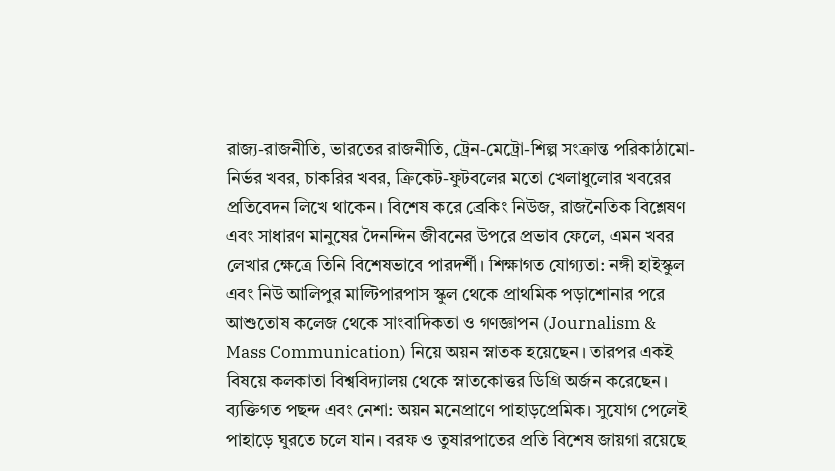রাজ্য-রাজনীতি, ভারতের রাজনীতি, ট্রেন-মেট্রো-শিল্প সংক্রান্ত পরিকাঠামো-নির্ভর খবর, চাকরির খবর, ক্রিকেট-ফুটবলের মতো খেলাধুলোর খবরের প্রতিবেদন লিখে থাকেন। বিশেষ করে ব্রেকিং নিউজ, রাজনৈতিক বিশ্লেষণ এবং সাধারণ মানুষের দৈনন্দিন জীবনের উপরে প্রভাব ফেলে, এমন খবর লেখার ক্ষেত্রে তিনি বিশেষভাবে পারদর্শী। শিক্ষাগত যোগ্যতা: নঙ্গী হাইস্কুল এবং নিউ আলিপুর মাল্টিপারপাস স্কুল থেকে প্রাথমিক পড়াশোনার পরে আশুতোষ কলেজ থেকে সাংবাদিকতা ও গণজ্ঞাপন (Journalism & Mass Communication) নিয়ে অয়ন স্নাতক হয়েছেন। তারপর একই বিষয়ে কলকাতা বিশ্ববিদ্যালয় থেকে স্নাতকোত্তর ডিগ্রি অর্জন করেছেন। ব্যক্তিগত পছন্দ এবং নেশা: অয়ন মনেপ্রাণে পাহাড়প্রেমিক। সুযোগ পেলেই পাহাড়ে ঘুরতে চলে যান। বরফ ও তুষারপাতের প্রতি বিশেষ জায়গা রয়েছে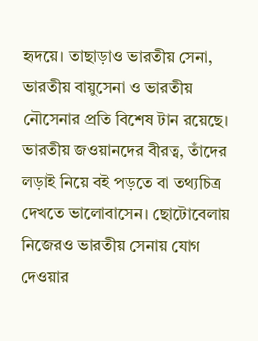হৃদয়ে। তাছাড়াও ভারতীয় সেনা, ভারতীয় বায়ুসেনা ও ভারতীয় নৌসেনার প্রতি বিশেষ টান রয়েছে। ভারতীয় জওয়ানদের বীরত্ব, তাঁদের লড়াই নিয়ে বই পড়তে বা তথ্যচিত্র দেখতে ভালোবাসেন। ছোটোবেলায় নিজেরও ভারতীয় সেনায় যোগ দেওয়ার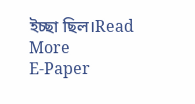ইচ্ছা ছিল।Read More
E-Paper